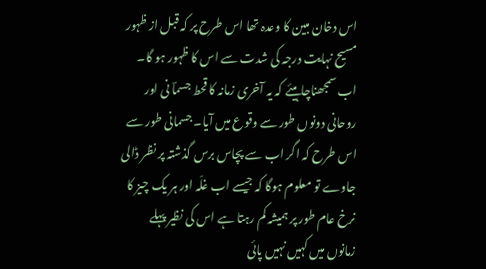اس دخان مبین کا وعدہ تھا اس طرح پر کہ قبل از ظہور مسیح نہایت درجہ کی شدت سے اس کا ظہور ہو گا۔ اب سمجھناچاہیئے کہ یہ آخری زمانہ کا قحط جسماؔ نی اور روحانی دونوں طور سے وقوع میں آیا۔ جسمانی طور سے اس طرح کہ اگر اب سے پچاس برس گذشتہ پر نظر ڈالی جاوے تو معلوم ہوگا کہ جیسے اب غلّہ اور ہر یک چیز کا نرخ عام طور پر ہمیشہ کم رہتا ہے اس کی نظیر پہلے زمانوں میں کہیں نہیں پائی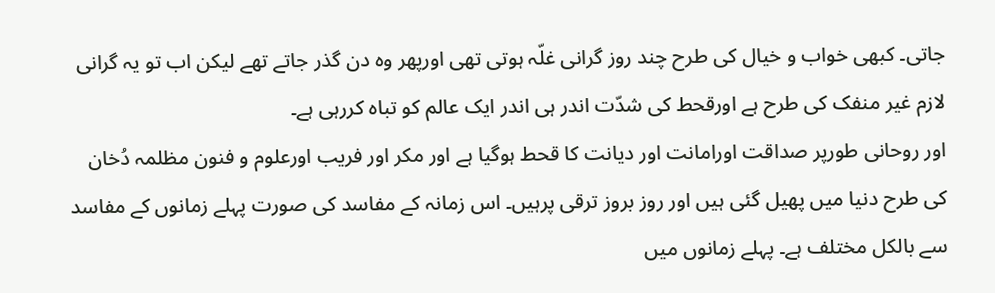جاتی۔ کبھی خواب و خیال کی طرح چند روز گرانی غلّہ ہوتی تھی اورپھر وہ دن گذر جاتے تھے لیکن اب تو یہ گرانی لازم غیر منفک کی طرح ہے اورقحط کی شدّت اندر ہی اندر ایک عالم کو تباہ کررہی ہے۔
اور روحانی طورپر صداقت اورامانت اور دیانت کا قحط ہوگیا ہے اور مکر اور فریب اورعلوم و فنون مظلمہ دُخان کی طرح دنیا میں پھیل گئی ہیں اور روز بروز ترقی پرہیں۔ اس زمانہ کے مفاسد کی صورت پہلے زمانوں کے مفاسد سے بالکل مختلف ہے۔ پہلے زمانوں میں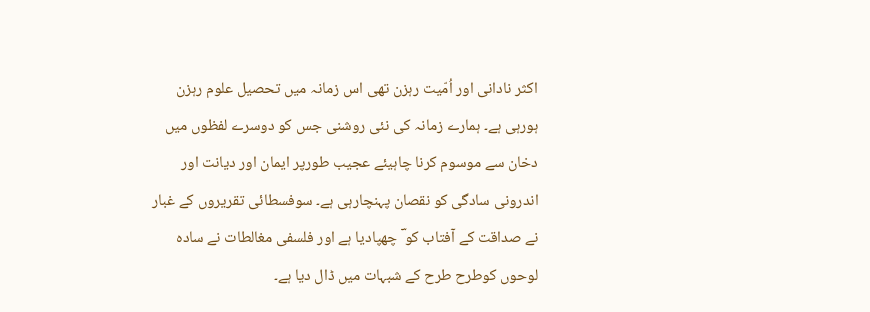اکثر نادانی اور اُمّیت رہزن تھی اس زمانہ میں تحصیل علوم رہزن ہورہی ہے۔ ہمارے زمانہ کی نئی روشنی جس کو دوسرے لفظوں میں دخان سے موسوم کرنا چاہیئے عجیب طورپر ایمان اور دیانت اور اندرونی سادگی کو نقصان پہنچارہی ہے۔ سوفسطائی تقریروں کے غبار نے صداقت کے آفتاب کو ؔ چھپادیا ہے اور فلسفی مغالطات نے سادہ لوحوں کوطرح طرح کے شبہات میں ڈال دیا ہے۔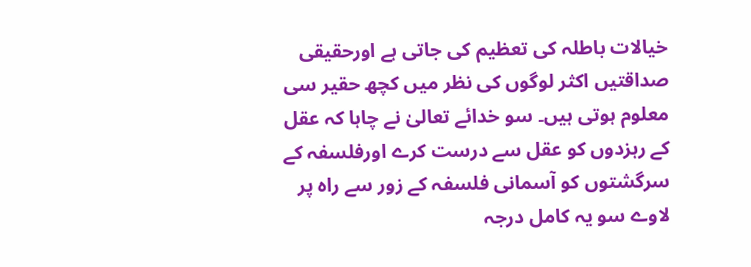خیالات باطلہ کی تعظیم کی جاتی ہے اورحقیقی صداقتیں اکثر لوگوں کی نظر میں کچھ حقیر سی معلوم ہوتی ہیں۔ سو خدائے تعالیٰ نے چاہا کہ عقل کے رہزدوں کو عقل سے درست کرے اورفلسفہ کے سرگشتوں کو آسمانی فلسفہ کے زور سے راہ پر لاوے سو یہ کامل درجہ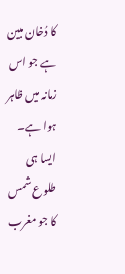کا دُخان مبین ہے جو اس زمانہ میں ظاہر ہوا ہے۔
ایسا ہی طلوع شمس کا جو مغرب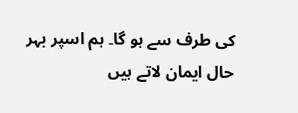کی طرف سے ہو گا۔ ہم اسپر بہر حال ایمان لاتے ہیں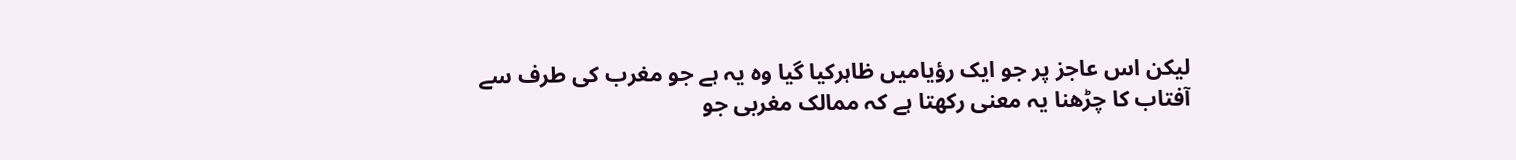لیکن اس عاجز پر جو ایک رؤیامیں ظاہرکیا گیا وہ یہ ہے جو مغرب کی طرف سے آفتاب کا چڑھنا یہ معنی رکھتا ہے کہ ممالک مغربی جو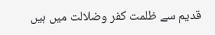قدیم سے ظلمت کفر وضلالت میں ہیں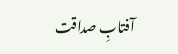آفتابِ صداقت